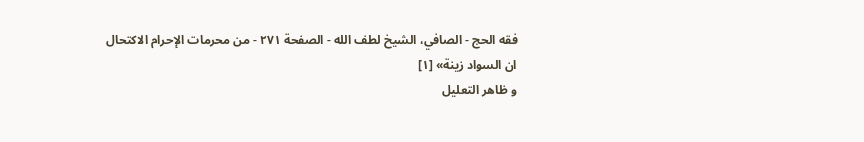فقه الحج - الصافي، الشيخ لطف الله - الصفحة ٢٧١ - من محرمات الإحرام الاكتحال
ان السواد زينة» [١]
و ظاهر التعليل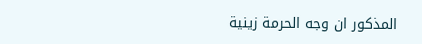المذكور ان وجه الحرمة زينية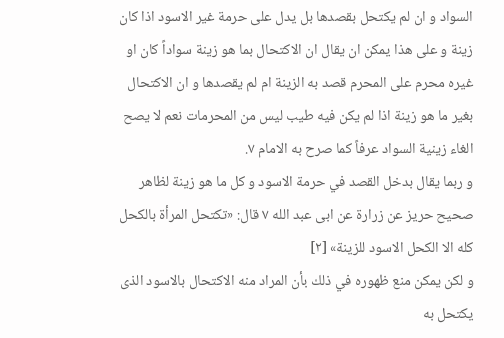السواد و ان لم يكتحل بقصدها بل يدل على حرمة غير الاسود اذا كان زينة و على هذا يمكن ان يقال ان الاكتحال بما هو زينة سواداً كان او غيره محرم على المحرم قصد به الزينة ام لم يقصدها و ان الاكتحال بغير ما هو زينة اذا لم يكن فيه طيب ليس من المحرمات نعم لا يصح الغاء زينية السواد عرفاً كما صرح به الامام ٧.
و ربما يقال بدخل القصد في حرمة الاسود و كل ما هو زينة لظاهر صحيح حريز عن زرارة عن ابى عبد الله ٧ قال: «تكتحل المرأة بالكحل كله الا الكحل الاسود للزينة» [٢]
و لكن يمكن منع ظهوره في ذلك بأن المراد منه الاكتحال بالاسود الذى يكتحل به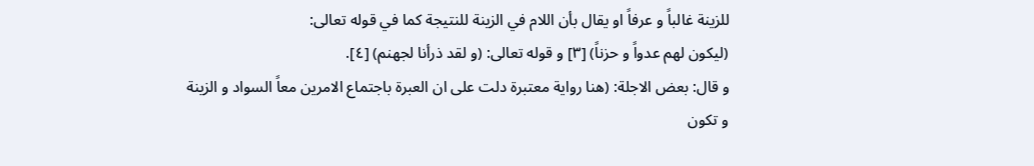للزينة غالباً و عرفاً او يقال بأن اللام في الزينة للنتيجة كما في قوله تعالى:
(ليكون لهم عدواً و حزناً) [٣] و قوله تعالى: (و لقد ذرأنا لجهنم) [٤].
و قال: بعض الاجلة: (هنا رواية معتبرة دلت على ان العبرة باجتماع الامرين معاً السواد و الزينة و تكون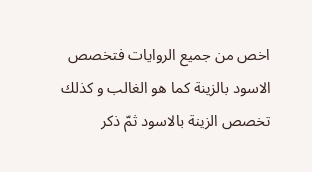اخص من جميع الروايات فتخصص الاسود بالزينة كما هو الغالب و كذلك تخصص الزينة بالاسود ثمّ ذكر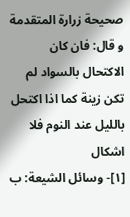صحيحة زرارة المتقدمة و قال: فان كان الاكتحال بالسواد لم تكن زينة كما اذا اكتحل بالليل عند النوم فلا اشكال
[١]- وسائل الشيعة: ب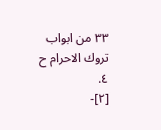٣٣ من ابواب تروك الاحرام ح ٤.
[٢]-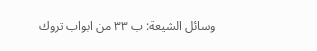وسائل الشيعة: ب ٣٣ من ابواب تروك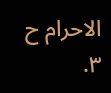الاحرام ح ٣.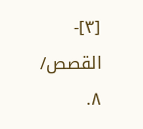[٣]- القصص/ ٨.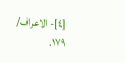[٤]- الاعراف/ ١٧٩.